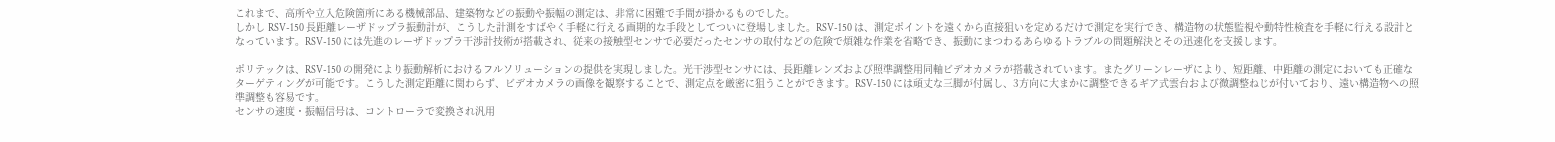これまで、高所や立入危険箇所にある機械部品、建築物などの振動や振幅の測定は、非常に困難で手間が掛かるものでした。
しかし RSV-150 長距離レーザドップラ振動計が、こうした計測をすばやく手軽に行える画期的な手段としてついに登場しました。RSV-150 は、測定ポイントを遠くから直接狙いを定めるだけで測定を実行でき、構造物の状態監視や動特性検査を手軽に行える設計となっています。RSV-150 には先進のレーザドップラ干渉計技術が搭載され、従来の接触型センサで必要だったセンサの取付などの危険で煩雑な作業を省略でき、振動にまつわるあらゆるトラブルの問題解決とその迅速化を支援します。

ポリテックは、RSV-150 の開発により振動解析におけるフルソリューションの提供を実現しました。光干渉型センサには、長距離レンズおよび照準調整用同軸ビデオカメラが搭載されています。またグリーンレーザにより、短距離、中距離の測定においても正確なターゲティングが可能です。こうした測定距離に関わらず、ビデオカメラの画像を観察することで、測定点を厳密に狙うことができます。RSV-150 には頑丈な三脚が付属し、3方向に大まかに調整できるギア式雲台および微調整ねじが付いており、遠い構造物への照準調整も容易です。
センサの速度・振幅信号は、コントローラで変換され汎用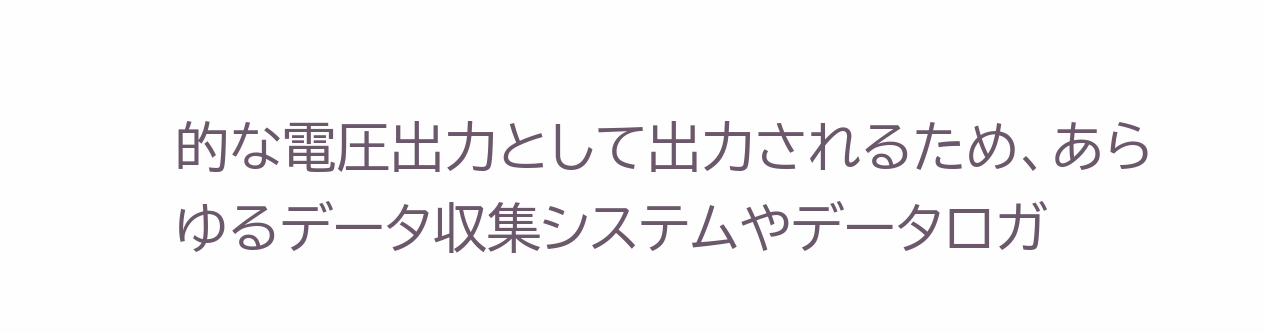的な電圧出力として出力されるため、あらゆるデータ収集システムやデータロガ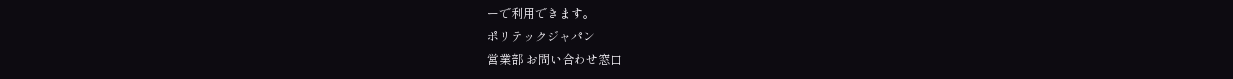ーで利用できます。
ポリテックジャパン
営業部 お問い合わせ窓口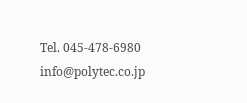Tel. 045-478-6980
info@polytec.co.jp